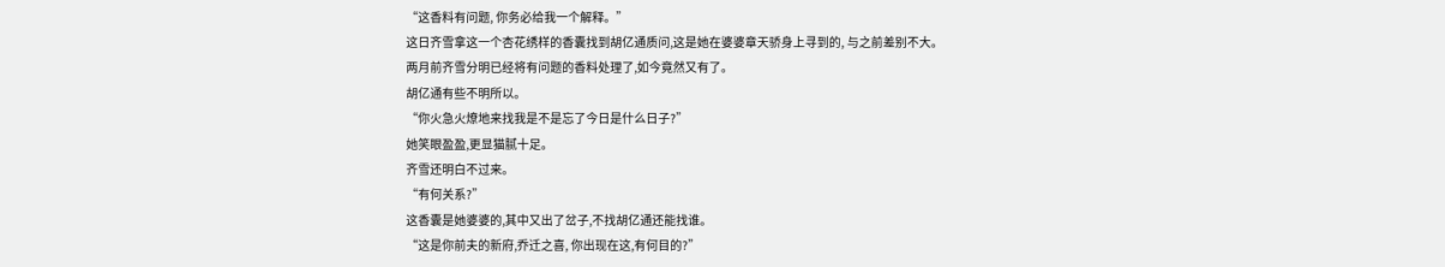“这香料有问题, 你务必给我一个解释。”
这日齐雪拿这一个杏花绣样的香囊找到胡亿通质问,这是她在婆婆章天骄身上寻到的, 与之前差别不大。
两月前齐雪分明已经将有问题的香料处理了,如今竟然又有了。
胡亿通有些不明所以。
“你火急火燎地来找我是不是忘了今日是什么日子?”
她笑眼盈盈,更显猫腻十足。
齐雪还明白不过来。
“有何关系?”
这香囊是她婆婆的,其中又出了岔子,不找胡亿通还能找谁。
“这是你前夫的新府,乔迁之喜, 你出现在这,有何目的?”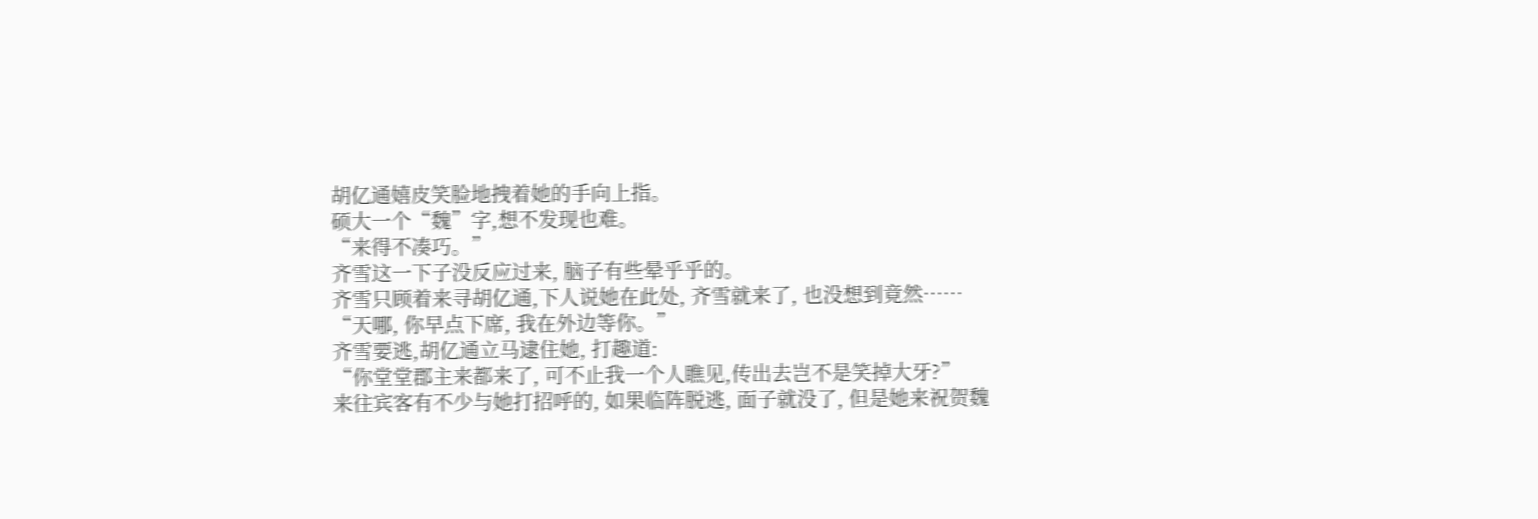胡亿通嬉皮笑脸地拽着她的手向上指。
硕大一个“魏”字,想不发现也难。
“来得不凑巧。”
齐雪这一下子没反应过来, 脑子有些晕乎乎的。
齐雪只顾着来寻胡亿通,下人说她在此处, 齐雪就来了, 也没想到竟然……
“天哪, 你早点下席, 我在外边等你。”
齐雪要逃,胡亿通立马逮住她, 打趣道:
“你堂堂郡主来都来了, 可不止我一个人瞧见,传出去岂不是笑掉大牙?”
来往宾客有不少与她打招呼的, 如果临阵脱逃, 面子就没了, 但是她来祝贺魏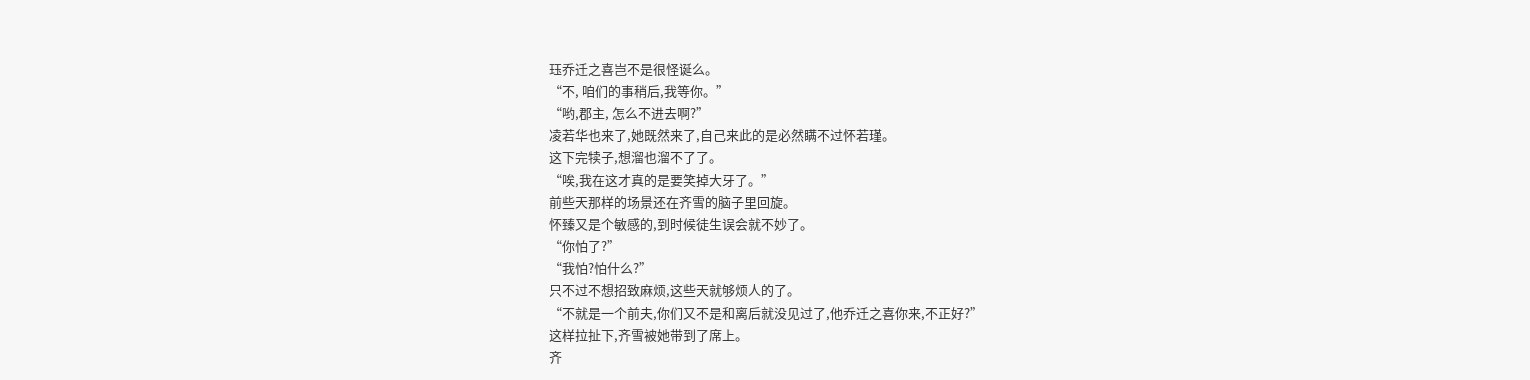珏乔迁之喜岂不是很怪诞么。
“不, 咱们的事稍后,我等你。”
“哟,郡主, 怎么不进去啊?”
凌若华也来了,她既然来了,自己来此的是必然瞒不过怀若瑾。
这下完犊子,想溜也溜不了了。
“唉,我在这才真的是要笑掉大牙了。”
前些天那样的场景还在齐雪的脑子里回旋。
怀臻又是个敏感的,到时候徒生误会就不妙了。
“你怕了?”
“我怕?怕什么?”
只不过不想招致麻烦,这些天就够烦人的了。
“不就是一个前夫,你们又不是和离后就没见过了,他乔迁之喜你来,不正好?”
这样拉扯下,齐雪被她带到了席上。
齐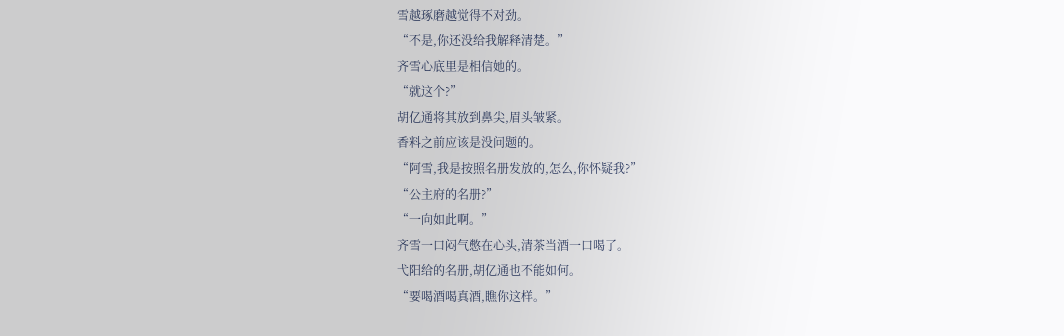雪越琢磨越觉得不对劲。
“不是,你还没给我解释清楚。”
齐雪心底里是相信她的。
“就这个?”
胡亿通将其放到鼻尖,眉头皱紧。
香料之前应该是没问题的。
“阿雪,我是按照名册发放的,怎么,你怀疑我?”
“公主府的名册?”
“一向如此啊。”
齐雪一口闷气憋在心头,清茶当酒一口喝了。
弋阳给的名册,胡亿通也不能如何。
“要喝酒喝真酒,瞧你这样。”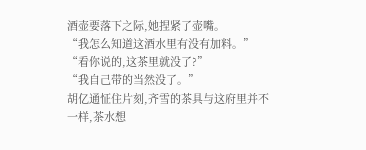酒壶要落下之际,她捏紧了壶嘴。
“我怎么知道这酒水里有没有加料。”
“看你说的,这茶里就没了?”
“我自己带的当然没了。”
胡亿通怔住片刻,齐雪的茶具与这府里并不一样,茶水想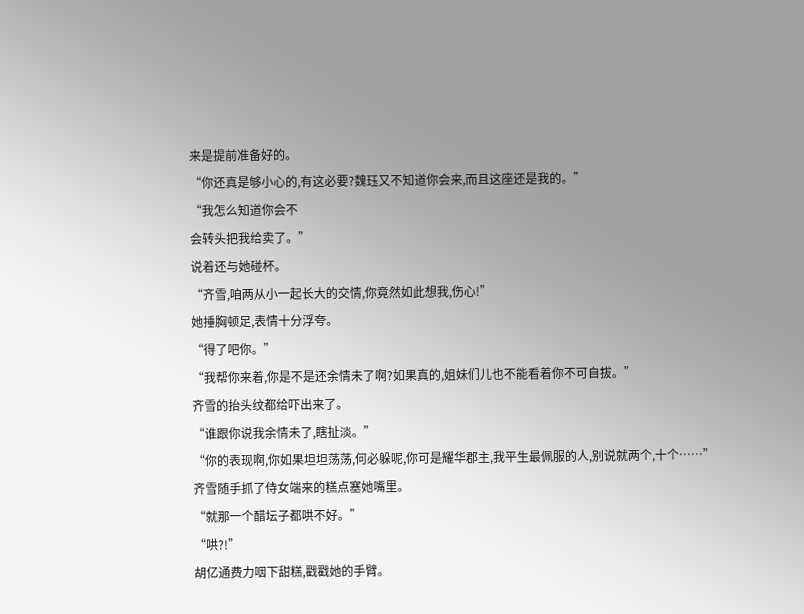来是提前准备好的。
“你还真是够小心的,有这必要?魏珏又不知道你会来,而且这座还是我的。”
“我怎么知道你会不
会转头把我给卖了。”
说着还与她碰杯。
“齐雪,咱两从小一起长大的交情,你竟然如此想我,伤心!”
她捶胸顿足,表情十分浮夸。
“得了吧你。”
“我帮你来着,你是不是还余情未了啊?如果真的,姐妹们儿也不能看着你不可自拔。”
齐雪的抬头纹都给吓出来了。
“谁跟你说我余情未了,瞎扯淡。”
“你的表现啊,你如果坦坦荡荡,何必躲呢,你可是耀华郡主,我平生最佩服的人,别说就两个,十个……”
齐雪随手抓了侍女端来的糕点塞她嘴里。
“就那一个醋坛子都哄不好。”
“哄?!”
胡亿通费力咽下甜糕,戳戳她的手臂。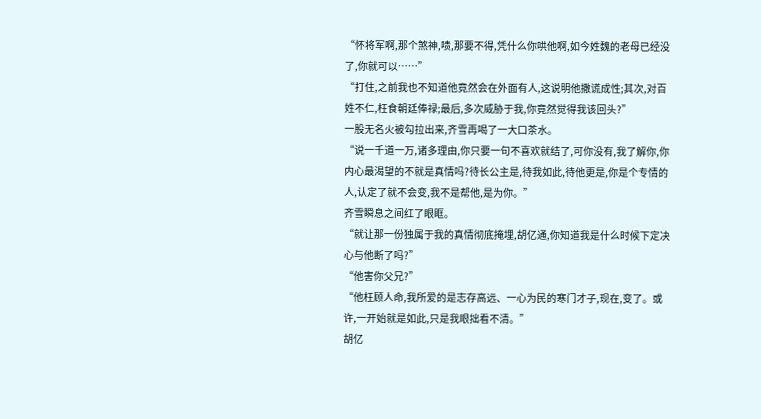“怀将军啊,那个煞神,啧,那要不得,凭什么你哄他啊,如今姓魏的老母已经没了,你就可以……”
“打住,之前我也不知道他竟然会在外面有人,这说明他撒谎成性;其次,对百姓不仁,枉食朝廷俸禄;最后,多次威胁于我,你竟然觉得我该回头?”
一股无名火被勾拉出来,齐雪再喝了一大口茶水。
“说一千道一万,诸多理由,你只要一句不喜欢就结了,可你没有,我了解你,你内心最渴望的不就是真情吗?待长公主是,待我如此,待他更是,你是个专情的人,认定了就不会变,我不是帮他,是为你。”
齐雪瞬息之间红了眼眶。
“就让那一份独属于我的真情彻底掩埋,胡亿通,你知道我是什么时候下定决心与他断了吗?”
“他害你父兄?”
“他枉顾人命,我所爱的是志存高远、一心为民的寒门才子,现在,变了。或许,一开始就是如此,只是我眼拙看不清。”
胡亿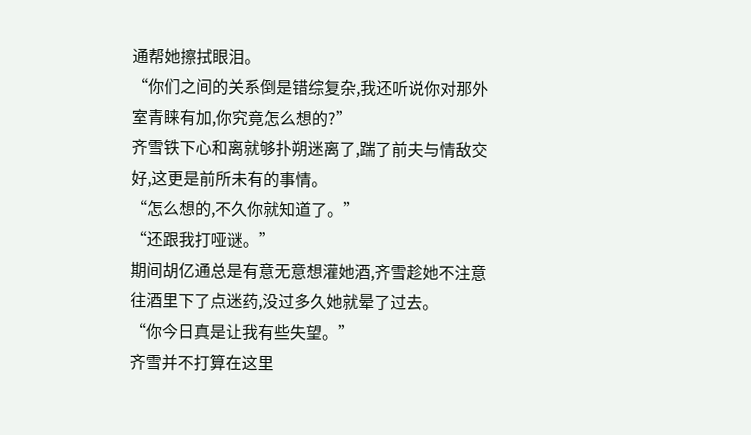通帮她擦拭眼泪。
“你们之间的关系倒是错综复杂,我还听说你对那外室青睐有加,你究竟怎么想的?”
齐雪铁下心和离就够扑朔迷离了,踹了前夫与情敌交好,这更是前所未有的事情。
“怎么想的,不久你就知道了。”
“还跟我打哑谜。”
期间胡亿通总是有意无意想灌她酒,齐雪趁她不注意往酒里下了点迷药,没过多久她就晕了过去。
“你今日真是让我有些失望。”
齐雪并不打算在这里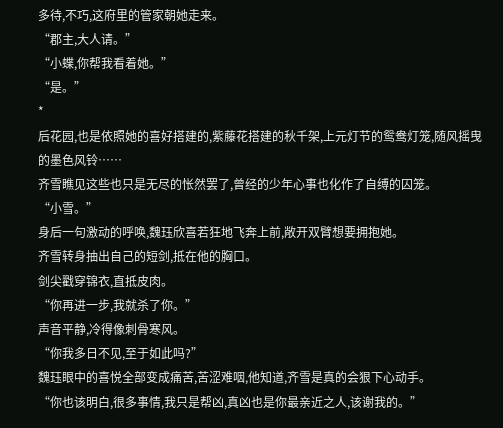多待,不巧,这府里的管家朝她走来。
“郡主,大人请。”
“小蝶,你帮我看着她。”
“是。”
*
后花园,也是依照她的喜好搭建的,紫藤花搭建的秋千架,上元灯节的鸳鸯灯笼,随风摇曳的墨色风铃……
齐雪瞧见这些也只是无尽的怅然罢了,曾经的少年心事也化作了自缚的囚笼。
“小雪。”
身后一句激动的呼唤,魏珏欣喜若狂地飞奔上前,敞开双臂想要拥抱她。
齐雪转身抽出自己的短剑,抵在他的胸口。
剑尖戳穿锦衣,直抵皮肉。
“你再进一步,我就杀了你。”
声音平静,冷得像刺骨寒风。
“你我多日不见,至于如此吗?”
魏珏眼中的喜悦全部变成痛苦,苦涩难咽,他知道,齐雪是真的会狠下心动手。
“你也该明白,很多事情,我只是帮凶,真凶也是你最亲近之人,该谢我的。”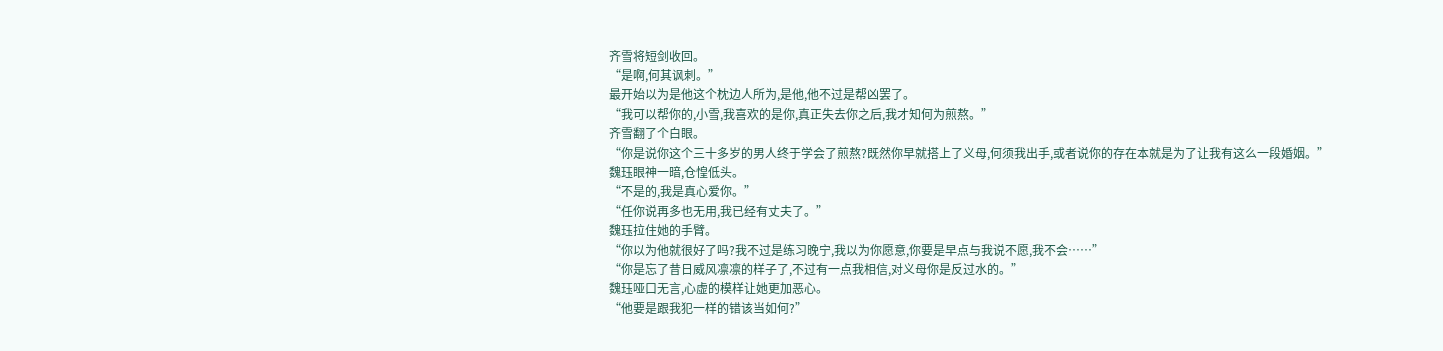齐雪将短剑收回。
“是啊,何其讽刺。”
最开始以为是他这个枕边人所为,是他,他不过是帮凶罢了。
“我可以帮你的,小雪,我喜欢的是你,真正失去你之后,我才知何为煎熬。”
齐雪翻了个白眼。
“你是说你这个三十多岁的男人终于学会了煎熬?既然你早就搭上了义母,何须我出手,或者说你的存在本就是为了让我有这么一段婚姻。”
魏珏眼神一暗,仓惶低头。
“不是的,我是真心爱你。”
“任你说再多也无用,我已经有丈夫了。”
魏珏拉住她的手臂。
“你以为他就很好了吗?我不过是练习晚宁,我以为你愿意,你要是早点与我说不愿,我不会……”
“你是忘了昔日威风凛凛的样子了,不过有一点我相信,对义母你是反过水的。”
魏珏哑口无言,心虚的模样让她更加恶心。
“他要是跟我犯一样的错该当如何?”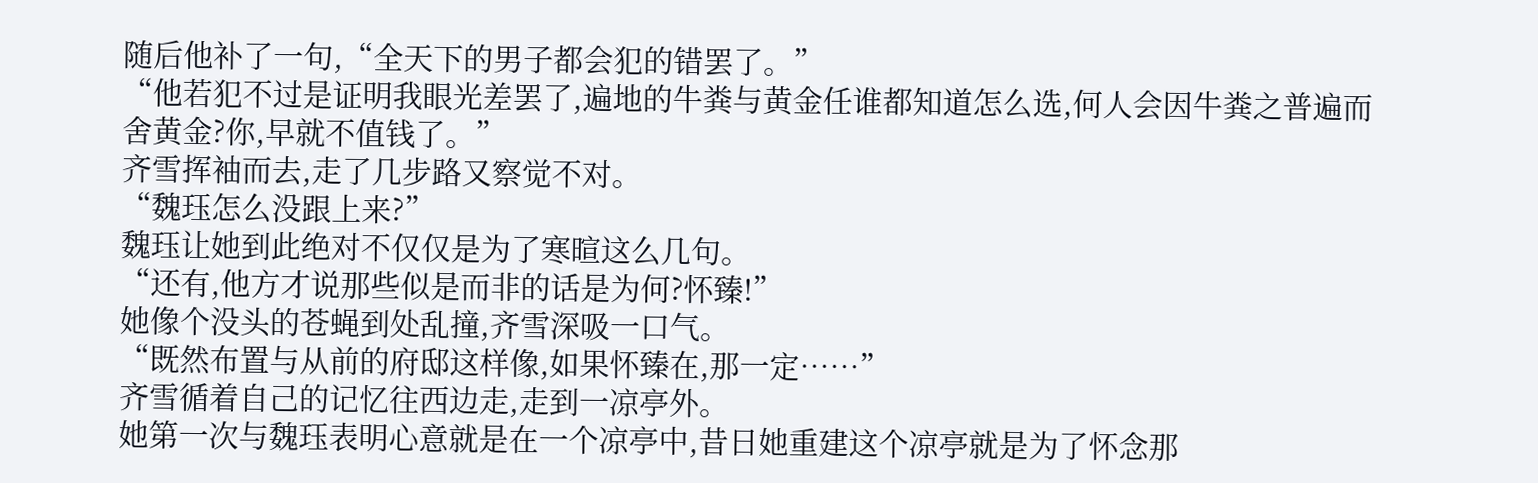随后他补了一句,“全天下的男子都会犯的错罢了。”
“他若犯不过是证明我眼光差罢了,遍地的牛粪与黄金任谁都知道怎么选,何人会因牛粪之普遍而舍黄金?你,早就不值钱了。”
齐雪挥袖而去,走了几步路又察觉不对。
“魏珏怎么没跟上来?”
魏珏让她到此绝对不仅仅是为了寒暄这么几句。
“还有,他方才说那些似是而非的话是为何?怀臻!”
她像个没头的苍蝇到处乱撞,齐雪深吸一口气。
“既然布置与从前的府邸这样像,如果怀臻在,那一定……”
齐雪循着自己的记忆往西边走,走到一凉亭外。
她第一次与魏珏表明心意就是在一个凉亭中,昔日她重建这个凉亭就是为了怀念那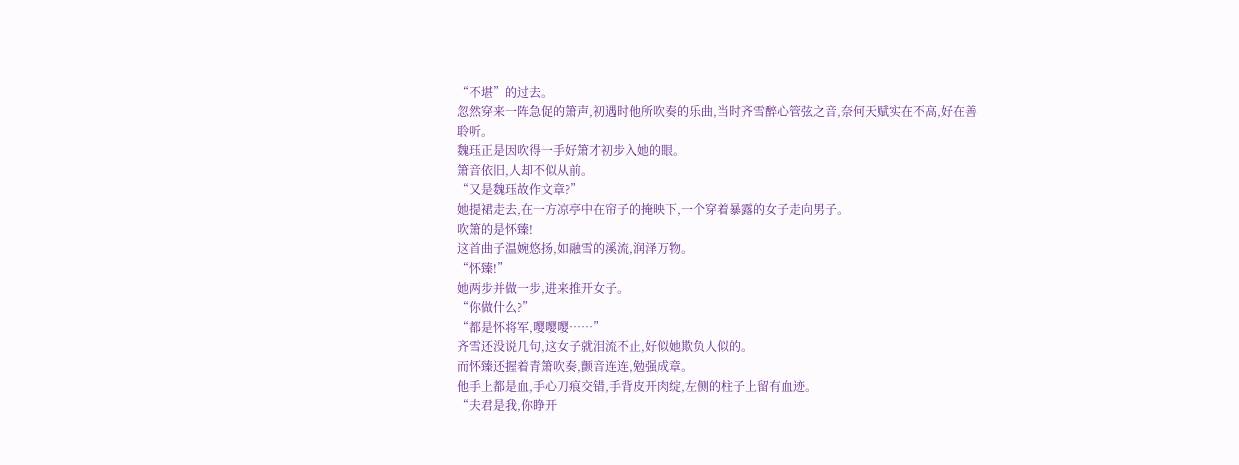“不堪”的过去。
忽然穿来一阵急促的箫声,初遇时他所吹奏的乐曲,当时齐雪醉心管弦之音,奈何天赋实在不高,好在善聆听。
魏珏正是因吹得一手好箫才初步入她的眼。
箫音依旧,人却不似从前。
“又是魏珏故作文章?”
她提裙走去,在一方凉亭中在帘子的掩映下,一个穿着暴露的女子走向男子。
吹箫的是怀臻!
这首曲子温婉悠扬,如融雪的溪流,润泽万物。
“怀臻!”
她两步并做一步,进来推开女子。
“你做什么?”
“都是怀将军,嘤嘤嘤……”
齐雪还没说几句,这女子就泪流不止,好似她欺负人似的。
而怀臻还握着青箫吹奏,颤音连连,勉强成章。
他手上都是血,手心刀痕交错,手背皮开肉绽,左侧的柱子上留有血迹。
“夫君是我,你睁开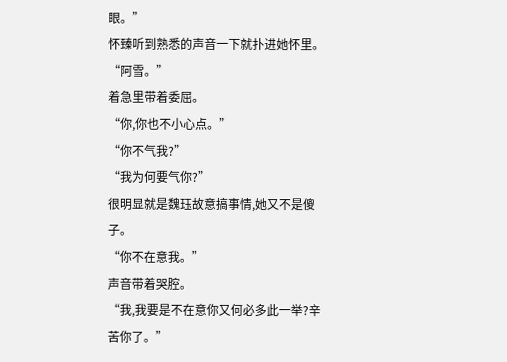眼。”
怀臻听到熟悉的声音一下就扑进她怀里。
“阿雪。”
着急里带着委屈。
“你,你也不小心点。”
“你不气我?”
“我为何要气你?”
很明显就是魏珏故意搞事情,她又不是傻子。
“你不在意我。”
声音带着哭腔。
“我,我要是不在意你又何必多此一举?辛苦你了。”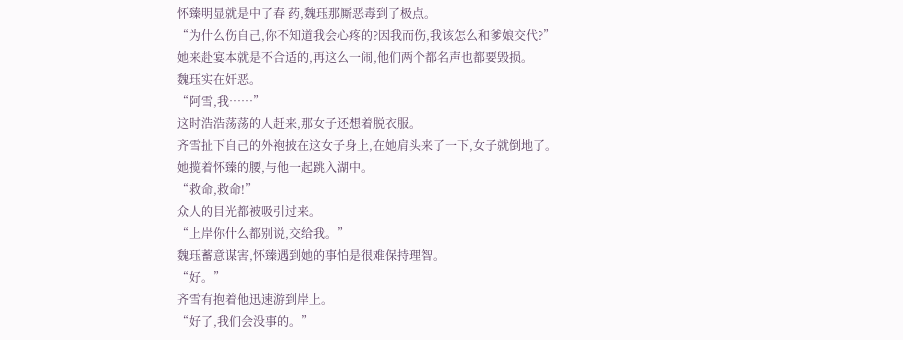怀臻明显就是中了春 药,魏珏那厮恶毒到了极点。
“为什么伤自己,你不知道我会心疼的?因我而伤,我该怎么和爹娘交代?”
她来赴宴本就是不合适的,再这么一闹,他们两个都名声也都要毁损。
魏珏实在奸恶。
“阿雪,我……”
这时浩浩荡荡的人赶来,那女子还想着脱衣服。
齐雪扯下自己的外袍披在这女子身上,在她肩头来了一下,女子就倒地了。
她揽着怀臻的腰,与他一起跳入湖中。
“救命,救命!”
众人的目光都被吸引过来。
“上岸你什么都别说,交给我。”
魏珏蓄意谋害,怀臻遇到她的事怕是很难保持理智。
“好。”
齐雪有抱着他迅速游到岸上。
“好了,我们会没事的。”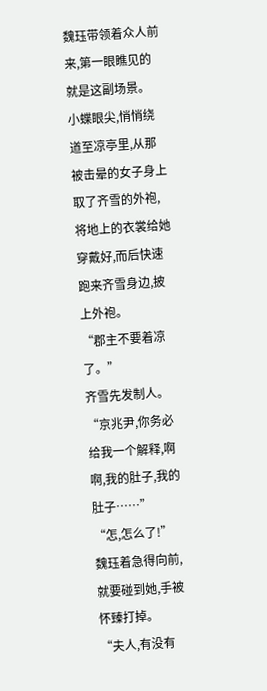魏珏带领着众人前来,第一眼瞧见的就是这副场景。
小蝶眼尖,悄悄绕道至凉亭里,从那被击晕的女子身上取了齐雪的外袍,将地上的衣裳给她穿戴好,而后快速跑来齐雪身边,披上外袍。
“郡主不要着凉了。”
齐雪先发制人。
“京兆尹,你务必给我一个解释,啊啊,我的肚子,我的肚子……”
“怎,怎么了!”
魏珏着急得向前,就要碰到她,手被怀臻打掉。
“夫人,有没有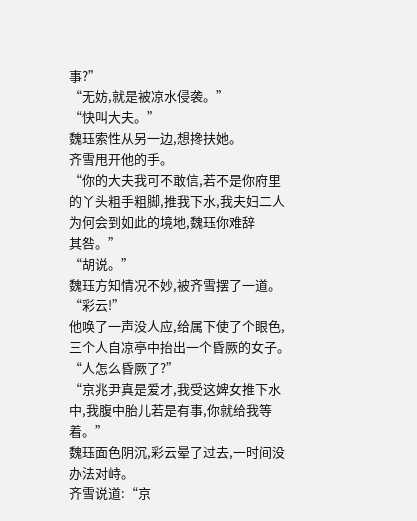事?”
“无妨,就是被凉水侵袭。”
“快叫大夫。”
魏珏索性从另一边,想搀扶她。
齐雪甩开他的手。
“你的大夫我可不敢信,若不是你府里的丫头粗手粗脚,推我下水,我夫妇二人为何会到如此的境地,魏珏你难辞
其咎。”
“胡说。”
魏珏方知情况不妙,被齐雪摆了一道。
“彩云!”
他唤了一声没人应,给属下使了个眼色,三个人自凉亭中抬出一个昏厥的女子。
“人怎么昏厥了?”
“京兆尹真是爱才,我受这婢女推下水中,我腹中胎儿若是有事,你就给我等着。”
魏珏面色阴沉,彩云晕了过去,一时间没办法对峙。
齐雪说道:“京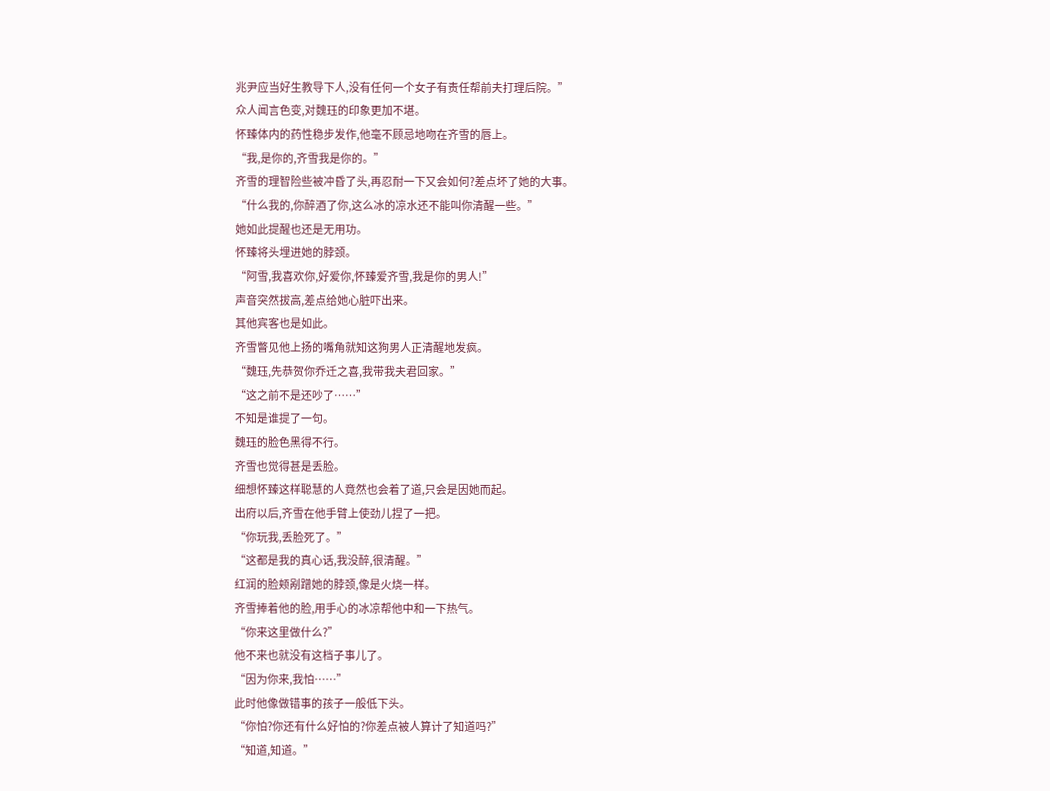兆尹应当好生教导下人,没有任何一个女子有责任帮前夫打理后院。”
众人闻言色变,对魏珏的印象更加不堪。
怀臻体内的药性稳步发作,他毫不顾忌地吻在齐雪的唇上。
“我,是你的,齐雪我是你的。”
齐雪的理智险些被冲昏了头,再忍耐一下又会如何?差点坏了她的大事。
“什么我的,你醉酒了你,这么冰的凉水还不能叫你清醒一些。”
她如此提醒也还是无用功。
怀臻将头埋进她的脖颈。
“阿雪,我喜欢你,好爱你,怀臻爱齐雪,我是你的男人!”
声音突然拔高,差点给她心脏吓出来。
其他宾客也是如此。
齐雪瞥见他上扬的嘴角就知这狗男人正清醒地发疯。
“魏珏,先恭贺你乔迁之喜,我带我夫君回家。”
“这之前不是还吵了……”
不知是谁提了一句。
魏珏的脸色黑得不行。
齐雪也觉得甚是丢脸。
细想怀臻这样聪慧的人竟然也会着了道,只会是因她而起。
出府以后,齐雪在他手臂上使劲儿捏了一把。
“你玩我,丢脸死了。”
“这都是我的真心话,我没醉,很清醒。”
红润的脸颊剐蹭她的脖颈,像是火烧一样。
齐雪捧着他的脸,用手心的冰凉帮他中和一下热气。
“你来这里做什么?”
他不来也就没有这档子事儿了。
“因为你来,我怕……”
此时他像做错事的孩子一般低下头。
“你怕?你还有什么好怕的?你差点被人算计了知道吗?”
“知道,知道。”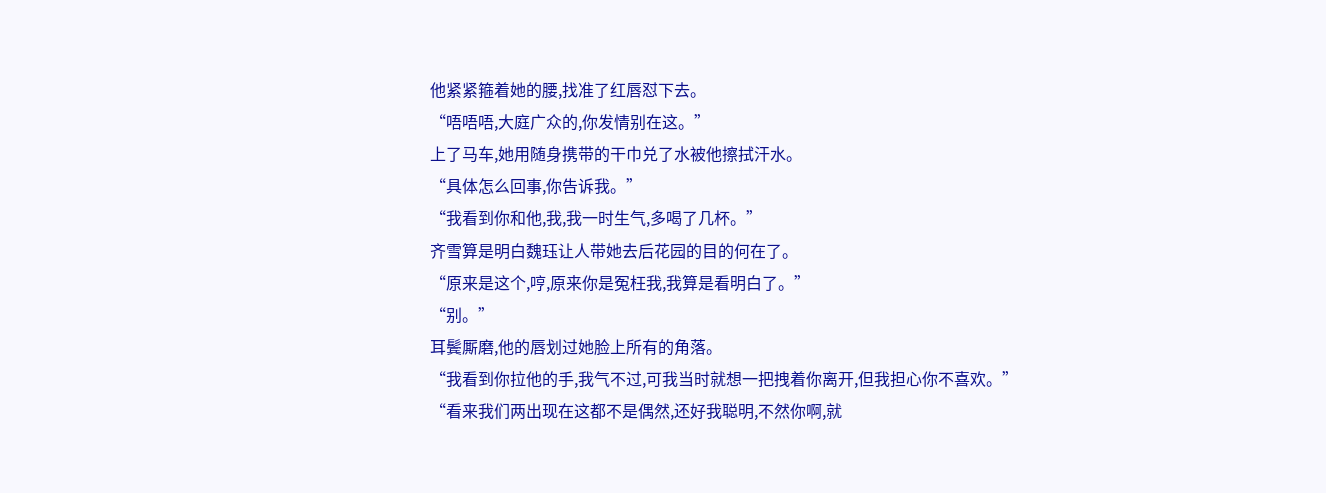他紧紧箍着她的腰,找准了红唇怼下去。
“唔唔唔,大庭广众的,你发情别在这。”
上了马车,她用随身携带的干巾兑了水被他擦拭汗水。
“具体怎么回事,你告诉我。”
“我看到你和他,我,我一时生气,多喝了几杯。”
齐雪算是明白魏珏让人带她去后花园的目的何在了。
“原来是这个,哼,原来你是冤枉我,我算是看明白了。”
“别。”
耳鬓厮磨,他的唇划过她脸上所有的角落。
“我看到你拉他的手,我气不过,可我当时就想一把拽着你离开,但我担心你不喜欢。”
“看来我们两出现在这都不是偶然,还好我聪明,不然你啊,就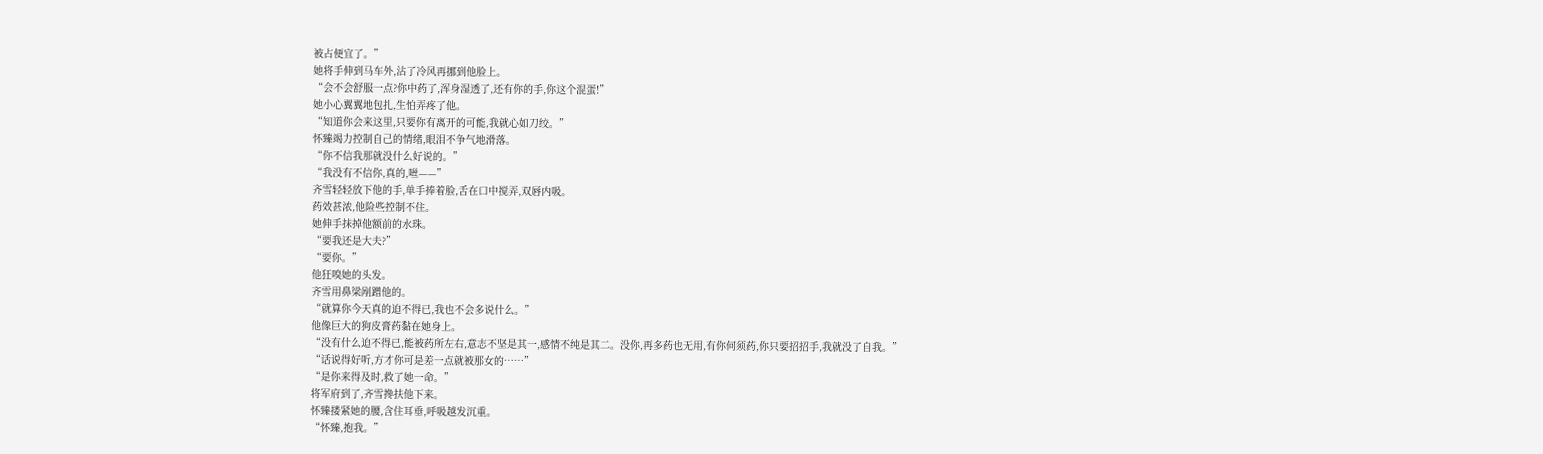被占便宜了。”
她将手伸到马车外,沾了冷风再挪到他脸上。
“会不会舒服一点?你中药了,浑身湿透了,还有你的手,你这个混蛋!”
她小心翼翼地包扎,生怕弄疼了他。
“知道你会来这里,只要你有离开的可能,我就心如刀绞。”
怀臻竭力控制自己的情绪,眼泪不争气地滑落。
“你不信我那就没什么好说的。”
“我没有不信你,真的,咝——”
齐雪轻轻放下他的手,单手捧着脸,舌在口中搅弄,双唇内吸。
药效甚浓,他险些控制不住。
她伸手抹掉他额前的水珠。
“要我还是大夫?”
“要你。”
他狂嗅她的头发。
齐雪用鼻梁剐蹭他的。
“就算你今天真的迫不得已,我也不会多说什么。”
他像巨大的狗皮膏药黏在她身上。
“没有什么迫不得已,能被药所左右,意志不坚是其一,感情不纯是其二。没你,再多药也无用,有你何须药,你只要招招手,我就没了自我。”
“话说得好听,方才你可是差一点就被那女的……”
“是你来得及时,救了她一命。”
将军府到了,齐雪搀扶他下来。
怀臻搂紧她的腰,含住耳垂,呼吸越发沉重。
“怀臻,抱我。”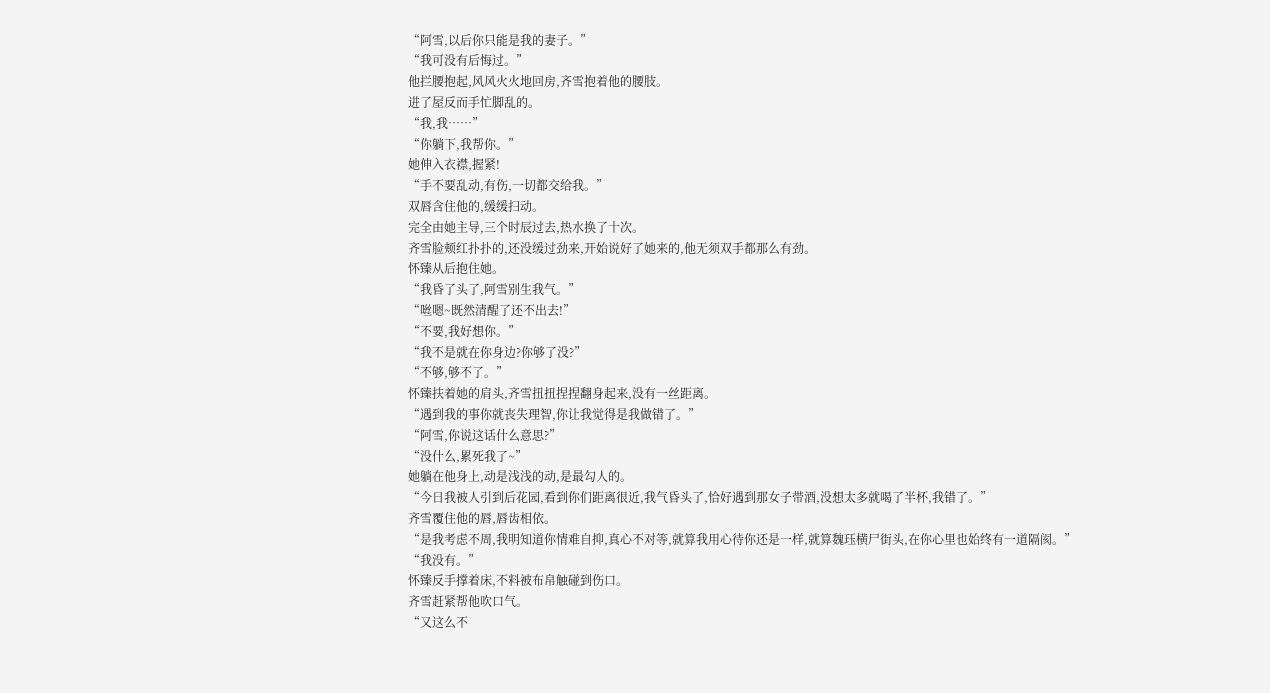“阿雪,以后你只能是我的妻子。”
“我可没有后悔过。”
他拦腰抱起,风风火火地回房,齐雪抱着他的腰肢。
进了屋反而手忙脚乱的。
“我,我……”
“你躺下,我帮你。”
她伸入衣襟,握紧!
“手不要乱动,有伤,一切都交给我。”
双唇含住他的,缓缓扫动。
完全由她主导,三个时辰过去,热水换了十次。
齐雪脸颊红扑扑的,还没缓过劲来,开始说好了她来的,他无须双手都那么有劲。
怀臻从后抱住她。
“我昏了头了,阿雪别生我气。”
“咝嗯~既然清醒了还不出去!”
“不要,我好想你。”
“我不是就在你身边?你够了没?”
“不够,够不了。”
怀臻扶着她的肩头,齐雪扭扭捏捏翻身起来,没有一丝距离。
“遇到我的事你就丧失理智,你让我觉得是我做错了。”
“阿雪,你说这话什么意思?”
“没什么,累死我了~”
她躺在他身上,动是浅浅的动,是最勾人的。
“今日我被人引到后花园,看到你们距离很近,我气昏头了,恰好遇到那女子带酒,没想太多就喝了半杯,我错了。”
齐雪覆住他的唇,唇齿相依。
“是我考虑不周,我明知道你情难自抑,真心不对等,就算我用心待你还是一样,就算魏珏横尸街头,在你心里也始终有一道隔阂。”
“我没有。”
怀臻反手撑着床,不料被布帛触碰到伤口。
齐雪赶紧帮他吹口气。
“又这么不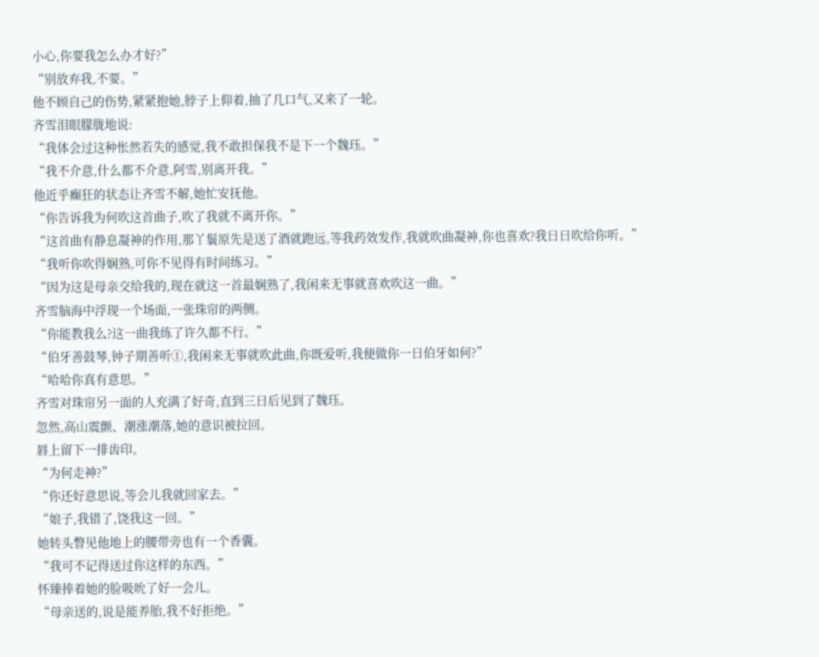小心,你要我怎么办才好?”
“别放弃我,不要。”
他不顾自己的伤势,紧紧抱她,脖子上仰着,抽了几口气,又来了一轮。
齐雪泪眼朦胧地说:
“我体会过这种怅然若失的感觉,我不敢担保我不是下一个魏珏。”
“我不介意,什么都不介意,阿雪,别离开我。”
他近乎癫狂的状态让齐雪不解,她忙安抚他。
“你告诉我为何吹这首曲子,吹了我就不离开你。”
“这首曲有静息凝神的作用,那丫鬟原先是送了酒就跑远,等我药效发作,我就吹曲凝神,你也喜欢?我日日吹给你听。”
“我听你吹得娴熟,可你不见得有时间练习。”
“因为这是母亲交给我的,现在就这一首最娴熟了,我闲来无事就喜欢吹这一曲。”
齐雪脑海中浮现一个场面,一张珠帘的两侧。
“你能教我么?这一曲我练了许久都不行。”
“伯牙善鼓琴,钟子期善听①,我闲来无事就吹此曲,你既爱听,我便做你一日伯牙如何?”
“哈哈你真有意思。”
齐雪对珠帘另一面的人充满了好奇,直到三日后见到了魏珏。
忽然,高山震颤、潮涨潮落,她的意识被拉回。
唇上留下一排齿印。
“为何走神?”
“你还好意思说,等会儿我就回家去。”
“娘子,我错了,饶我这一回。”
她转头瞥见他地上的腰带旁也有一个香囊。
“我可不记得送过你这样的东西。”
怀臻捧着她的脸吸吮了好一会儿。
“母亲送的,说是能养胎,我不好拒绝。”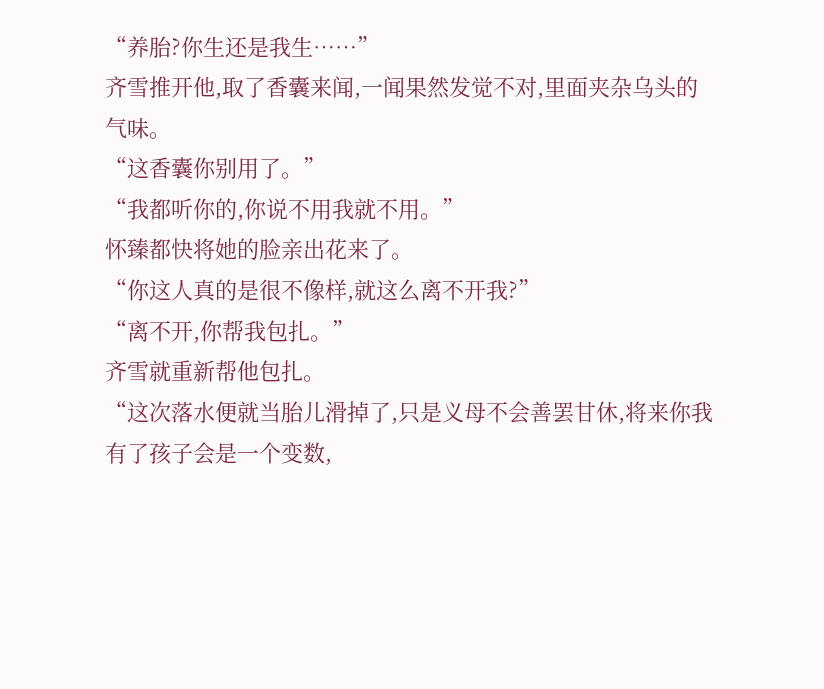“养胎?你生还是我生……”
齐雪推开他,取了香囊来闻,一闻果然发觉不对,里面夹杂乌头的气味。
“这香囊你别用了。”
“我都听你的,你说不用我就不用。”
怀臻都快将她的脸亲出花来了。
“你这人真的是很不像样,就这么离不开我?”
“离不开,你帮我包扎。”
齐雪就重新帮他包扎。
“这次落水便就当胎儿滑掉了,只是义母不会善罢甘休,将来你我有了孩子会是一个变数,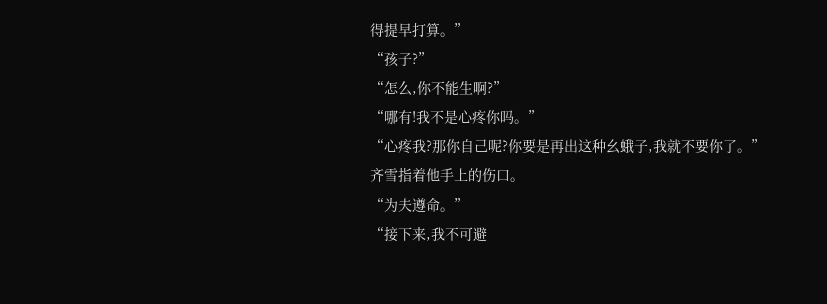得提早打算。”
“孩子?”
“怎么,你不能生啊?”
“哪有!我不是心疼你吗。”
“心疼我?那你自己呢?你要是再出这种幺蛾子,我就不要你了。”
齐雪指着他手上的伤口。
“为夫遵命。”
“接下来,我不可避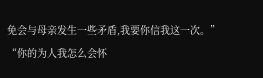免会与母亲发生一些矛盾,我要你信我这一次。”
“你的为人我怎么会怀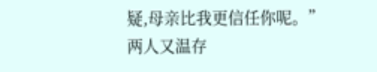疑,母亲比我更信任你呢。”
两人又温存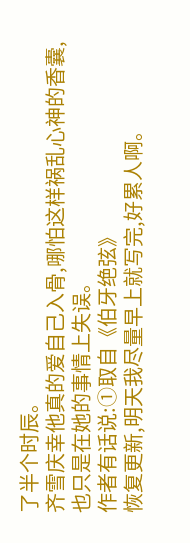了半个时辰。
齐雪庆幸他真的爱自己入骨,哪怕这样祸乱心神的香囊,也只是在她的事情上失误。
作者有话说:①取自《伯牙绝弦》
恢复更新,明天我尽量早上就写完,好累人啊。